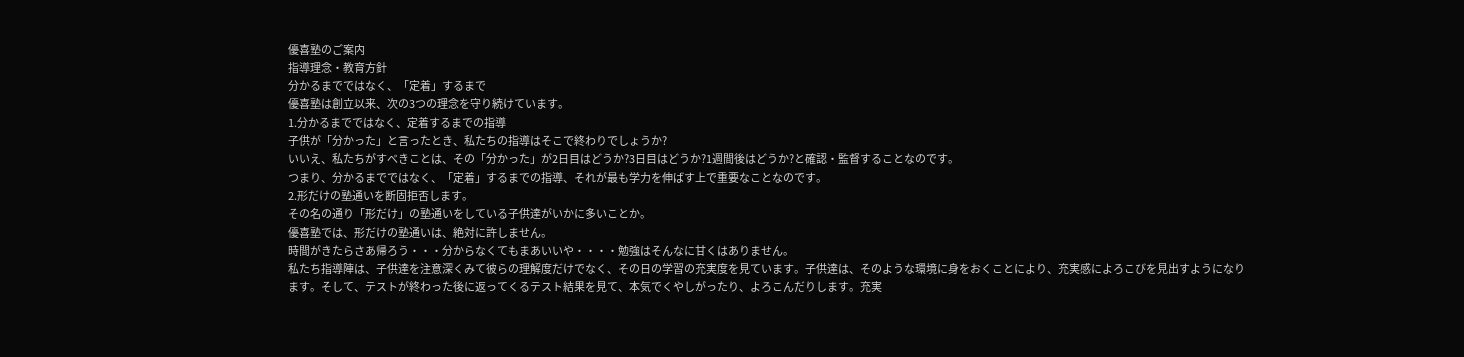優喜塾のご案内
指導理念・教育方針
分かるまでではなく、「定着」するまで
優喜塾は創立以来、次の3つの理念を守り続けています。
1.分かるまでではなく、定着するまでの指導
子供が「分かった」と言ったとき、私たちの指導はそこで終わりでしょうか?
いいえ、私たちがすべきことは、その「分かった」が2日目はどうか?3日目はどうか?1週間後はどうか?と確認・監督することなのです。
つまり、分かるまでではなく、「定着」するまでの指導、それが最も学力を伸ばす上で重要なことなのです。
2.形だけの塾通いを断固拒否します。
その名の通り「形だけ」の塾通いをしている子供達がいかに多いことか。
優喜塾では、形だけの塾通いは、絶対に許しません。
時間がきたらさあ帰ろう・・・分からなくてもまあいいや・・・・勉強はそんなに甘くはありません。
私たち指導陣は、子供達を注意深くみて彼らの理解度だけでなく、その日の学習の充実度を見ています。子供達は、そのような環境に身をおくことにより、充実感によろこびを見出すようになります。そして、テストが終わった後に返ってくるテスト結果を見て、本気でくやしがったり、よろこんだりします。充実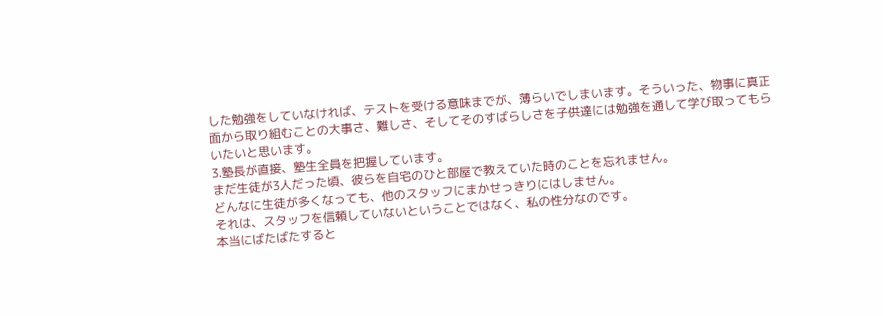した勉強をしていなければ、テストを受ける意味までが、薄らいでしまいます。そういった、物事に真正面から取り組むことの大事さ、難しさ、そしてそのすばらしさを子供達には勉強を通して学び取ってもらいたいと思います。
3.塾長が直接、塾生全員を把握しています。
まだ生徒が3人だった頃、彼らを自宅のひと部屋で教えていた時のことを忘れません。
どんなに生徒が多くなっても、他のスタッフにまかせっきりにはしません。
それは、スタッフを信頼していないということではなく、私の性分なのです。
本当にばたばたすると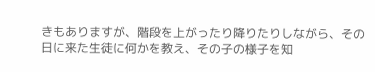きもありますが、階段を上がったり降りたりしながら、その日に来た生徒に何かを教え、その子の様子を知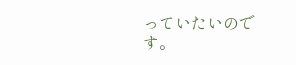っていたいのです。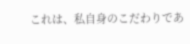これは、私自身のこだわりであ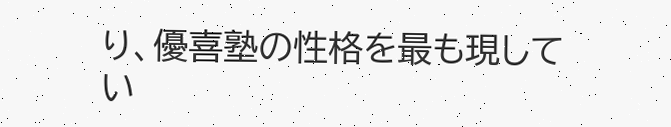り、優喜塾の性格を最も現してい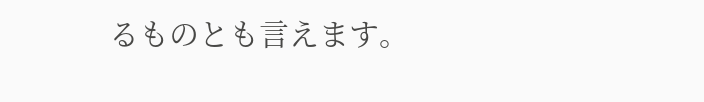るものとも言えます。